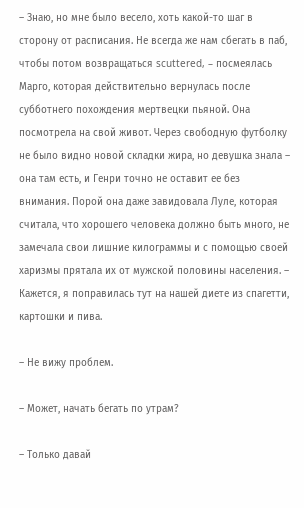– Знаю, но мне было весело, хоть какой-то шаг в сторону от расписания. Не всегда же нам сбегать в паб, чтобы потом возвращаться scuttered, – посмеялась Марго, которая действительно вернулась после субботнего похождения мертвецки пьяной. Она посмотрела на свой живот. Через свободную футболку не было видно новой складки жира, но девушка знала – она там есть, и Генри точно не оставит ее без внимания. Порой она даже завидовала Луле, которая считала, что хорошего человека должно быть много, не замечала свои лишние килограммы и с помощью своей харизмы прятала их от мужской половины населения. – Кажется, я поправилась тут на нашей диете из спагетти, картошки и пива.

– Не вижу проблем.

– Может, начать бегать по утрам?

– Только давай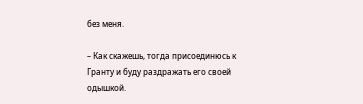без меня.

– Как скажешь, тогда присоединюсь к Гранту и буду раздражать его своей одышкой.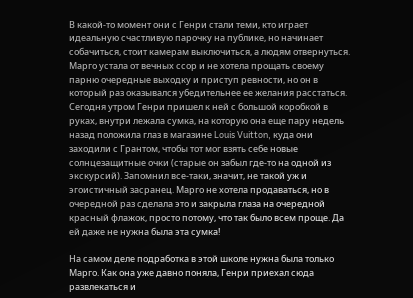В какой-то момент они с Генри стали теми, кто играет идеальную счастливую парочку на публике, но начинает собачиться, стоит камерам выключиться, а людям отвернуться. Марго устала от вечных ссор и не хотела прощать своему парню очередные выходку и приступ ревности, но он в который раз оказывался убедительнее ее желания расстаться. Сегодня утром Генри пришел к ней с большой коробкой в руках, внутри лежала сумка, на которую она еще пару недель назад положила глаз в магазине Louis Vuitton, куда они заходили с Грантом, чтобы тот мог взять себе новые солнцезащитные очки (старые он забыл где-то на одной из экскурсий). Запомнил все-таки, значит, не такой уж и эгоистичный засранец. Марго не хотела продаваться, но в очередной раз сделала это и закрыла глаза на очередной красный флажок, просто потому, что так было всем проще. Да ей даже не нужна была эта сумка!

На самом деле подработка в этой школе нужна была только Марго. Как она уже давно поняла, Генри приехал сюда развлекаться и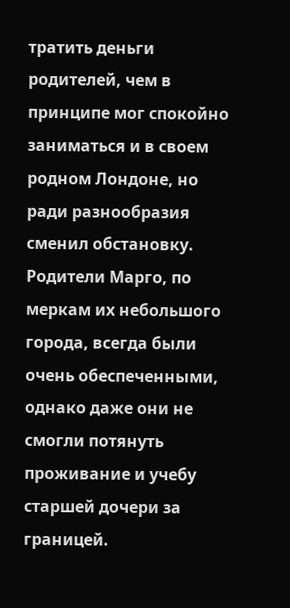тратить деньги родителей, чем в принципе мог спокойно заниматься и в своем родном Лондоне, но ради разнообразия сменил обстановку. Родители Марго, по меркам их небольшого города, всегда были очень обеспеченными, однако даже они не смогли потянуть проживание и учебу старшей дочери за границей.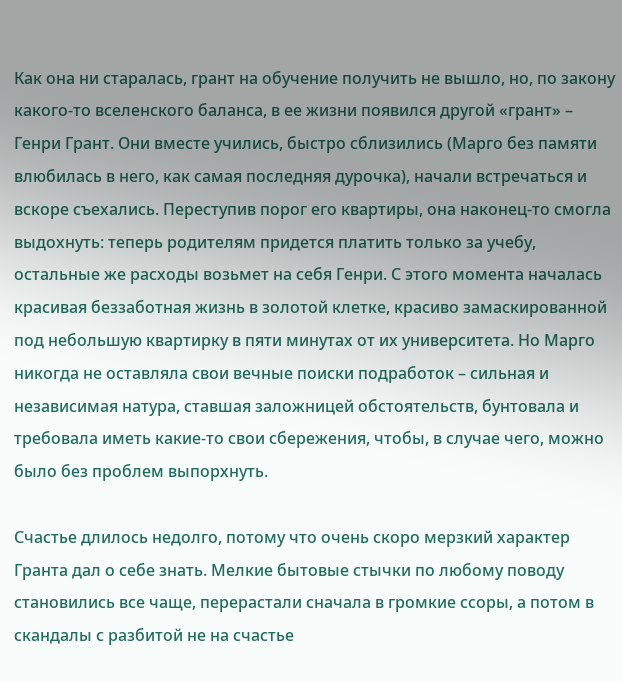Как она ни старалась, грант на обучение получить не вышло, но, по закону какого-то вселенского баланса, в ее жизни появился другой «грант» – Генри Грант. Они вместе учились, быстро сблизились (Марго без памяти влюбилась в него, как самая последняя дурочка), начали встречаться и вскоре съехались. Переступив порог его квартиры, она наконец-то смогла выдохнуть: теперь родителям придется платить только за учебу, остальные же расходы возьмет на себя Генри. С этого момента началась красивая беззаботная жизнь в золотой клетке, красиво замаскированной под небольшую квартирку в пяти минутах от их университета. Но Марго никогда не оставляла свои вечные поиски подработок – сильная и независимая натура, ставшая заложницей обстоятельств, бунтовала и требовала иметь какие-то свои сбережения, чтобы, в случае чего, можно было без проблем выпорхнуть.

Счастье длилось недолго, потому что очень скоро мерзкий характер Гранта дал о себе знать. Мелкие бытовые стычки по любому поводу становились все чаще, перерастали сначала в громкие ссоры, а потом в скандалы с разбитой не на счастье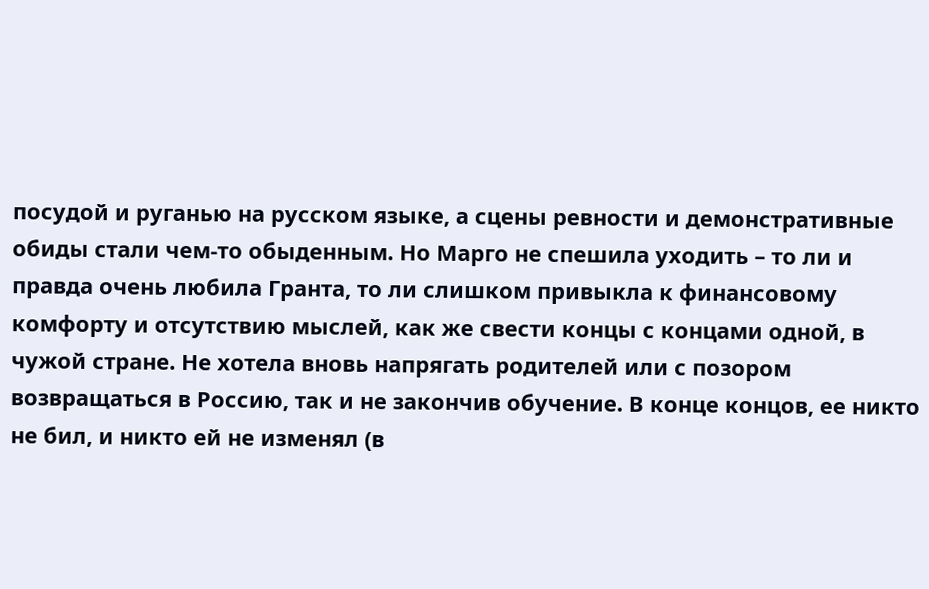посудой и руганью на русском языке, а сцены ревности и демонстративные обиды стали чем-то обыденным. Но Марго не спешила уходить – то ли и правда очень любила Гранта, то ли слишком привыкла к финансовому комфорту и отсутствию мыслей, как же свести концы с концами одной, в чужой стране. Не хотела вновь напрягать родителей или с позором возвращаться в Россию, так и не закончив обучение. В конце концов, ее никто не бил, и никто ей не изменял (в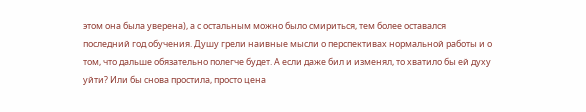этом она была уверена), а с остальным можно было смириться, тем более оставался последний год обучения. Душу грели наивные мысли о перспективах нормальной работы и о том, что дальше обязательно полегче будет. А если даже бил и изменял, то хватило бы ей духу уйти? Или бы снова простила, просто цена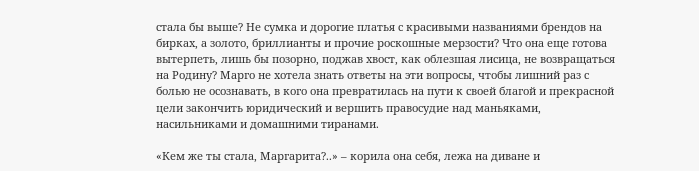стала бы выше? Не сумка и дорогие платья с красивыми названиями брендов на бирках, а золото, бриллианты и прочие роскошные мерзости? Что она еще готова вытерпеть, лишь бы позорно, поджав хвост, как облезшая лисица, не возвращаться на Родину? Марго не хотела знать ответы на эти вопросы, чтобы лишний раз с болью не осознавать, в кого она превратилась на пути к своей благой и прекрасной цели закончить юридический и вершить правосудие над маньяками, насильниками и домашними тиранами.

«Кем же ты стала, Маргарита?..» – корила она себя, лежа на диване и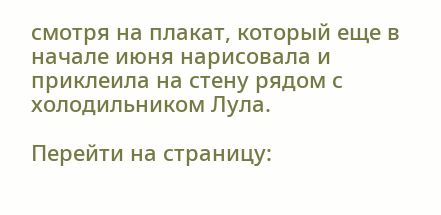смотря на плакат, который еще в начале июня нарисовала и приклеила на стену рядом с холодильником Лула.

Перейти на страницу: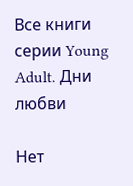Все книги серии Young Adult. Дни любви

Нет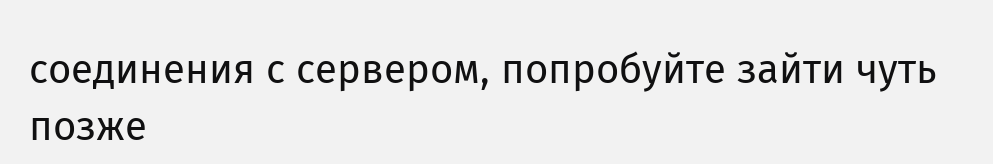соединения с сервером, попробуйте зайти чуть позже